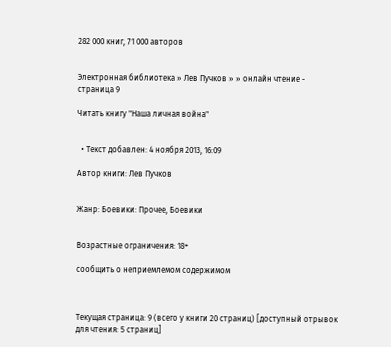282 000 книг, 71 000 авторов


Электронная библиотека » Лев Пучков » » онлайн чтение - страница 9

Читать книгу "Наша личная война"


  • Текст добавлен: 4 ноября 2013, 16:09

Автор книги: Лев Пучков


Жанр: Боевики: Прочее, Боевики


Возрастные ограничения: 18+

сообщить о неприемлемом содержимом



Текущая страница: 9 (всего у книги 20 страниц) [доступный отрывок для чтения: 5 страниц]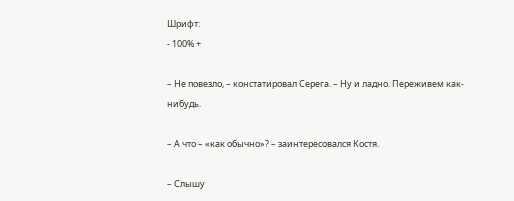Шрифт:
- 100% +

– Не повезло, – констатировал Серега. – Ну и ладно. Переживем как-нибудь.

– А что – «как обычно»? – заинтересовался Костя.

– Слышу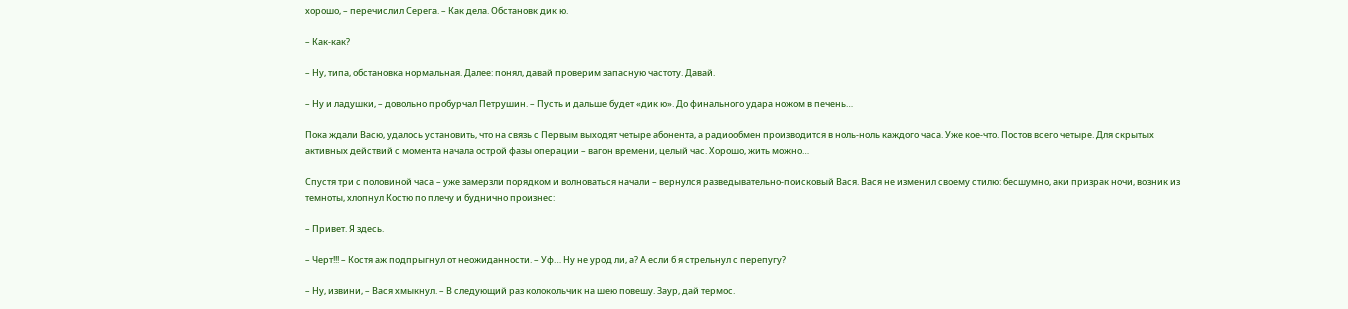хорошо, – перечислил Серега. – Как дела. Обстановк дик ю.

– Как-как?

– Ну, типа, обстановка нормальная. Далее: понял, давай проверим запасную частоту. Давай.

– Ну и ладушки, – довольно пробурчал Петрушин. – Пусть и дальше будет «дик ю». До финального удара ножом в печень…

Пока ждали Васю, удалось установить, что на связь с Первым выходят четыре абонента, а радиообмен производится в ноль-ноль каждого часа. Уже кое-что. Постов всего четыре. Для скрытых активных действий с момента начала острой фазы операции – вагон времени, целый час. Хорошо, жить можно…

Спустя три с половиной часа – уже замерзли порядком и волноваться начали – вернулся разведывательно-поисковый Вася. Вася не изменил своему стилю: бесшумно, аки призрак ночи, возник из темноты, хлопнул Костю по плечу и буднично произнес:

– Привет. Я здесь.

– Черт!!! – Костя аж подпрыгнул от неожиданности. – Уф… Ну не урод ли, а? А если б я стрельнул с перепугу?

– Ну, извини, – Вася хмыкнул. – В следующий раз колокольчик на шею повешу. Заур, дай термос.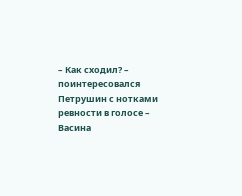– Как сходил? – поинтересовался Петрушин с нотками ревности в голосе – Васина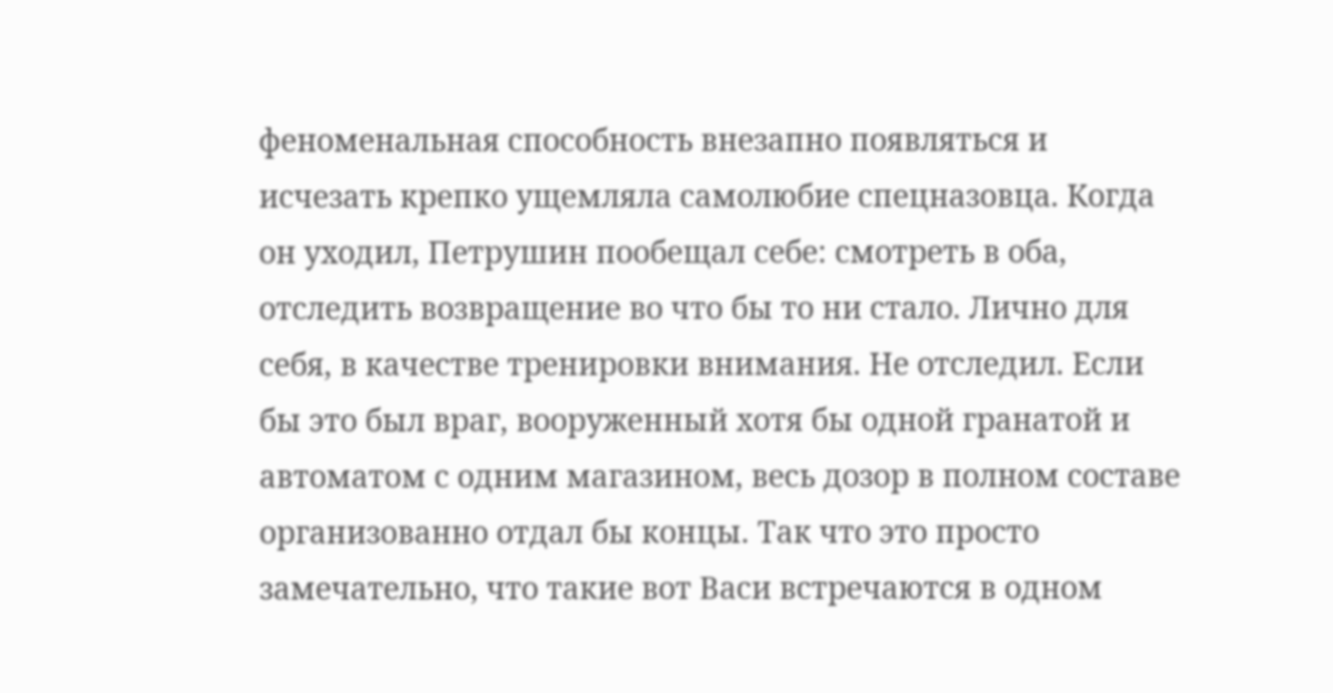феноменальная способность внезапно появляться и исчезать крепко ущемляла самолюбие спецназовца. Когда он уходил, Петрушин пообещал себе: смотреть в оба, отследить возвращение во что бы то ни стало. Лично для себя, в качестве тренировки внимания. Не отследил. Если бы это был враг, вооруженный хотя бы одной гранатой и автоматом с одним магазином, весь дозор в полном составе организованно отдал бы концы. Так что это просто замечательно, что такие вот Васи встречаются в одном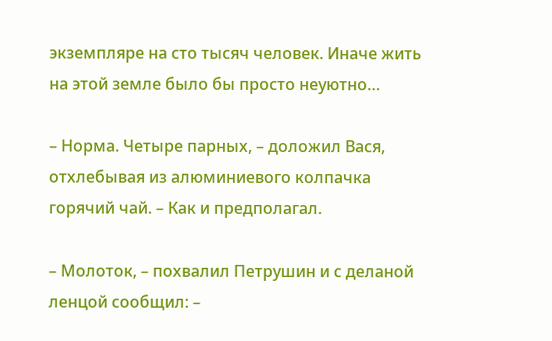экземпляре на сто тысяч человек. Иначе жить на этой земле было бы просто неуютно…

– Норма. Четыре парных, – доложил Вася, отхлебывая из алюминиевого колпачка горячий чай. – Как и предполагал.

– Молоток, – похвалил Петрушин и с деланой ленцой сообщил: –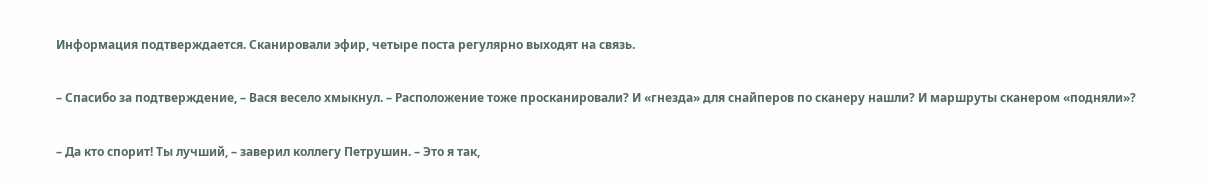Информация подтверждается. Сканировали эфир, четыре поста регулярно выходят на связь.

– Спасибо за подтверждение, – Вася весело хмыкнул. – Расположение тоже просканировали? И «гнезда» для снайперов по сканеру нашли? И маршруты сканером «подняли»?

– Да кто спорит! Ты лучший, – заверил коллегу Петрушин. – Это я так,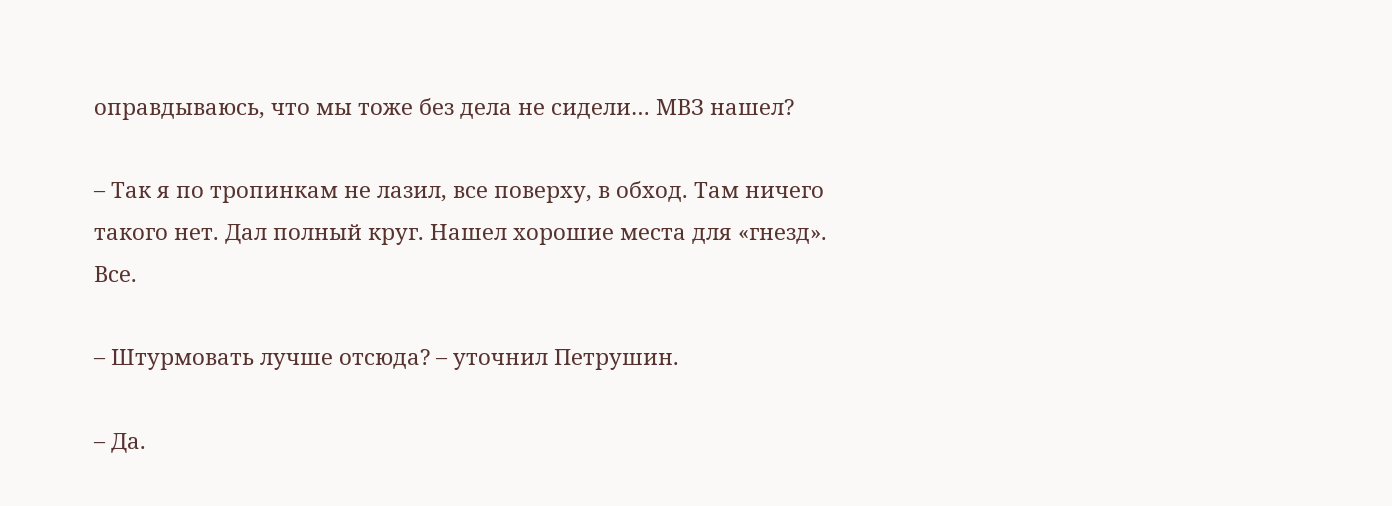оправдываюсь, что мы тоже без дела не сидели… МВЗ нашел?

– Так я по тропинкам не лазил, все поверху, в обход. Там ничего такого нет. Дал полный круг. Нашел хорошие места для «гнезд». Все.

– Штурмовать лучше отсюда? – уточнил Петрушин.

– Да.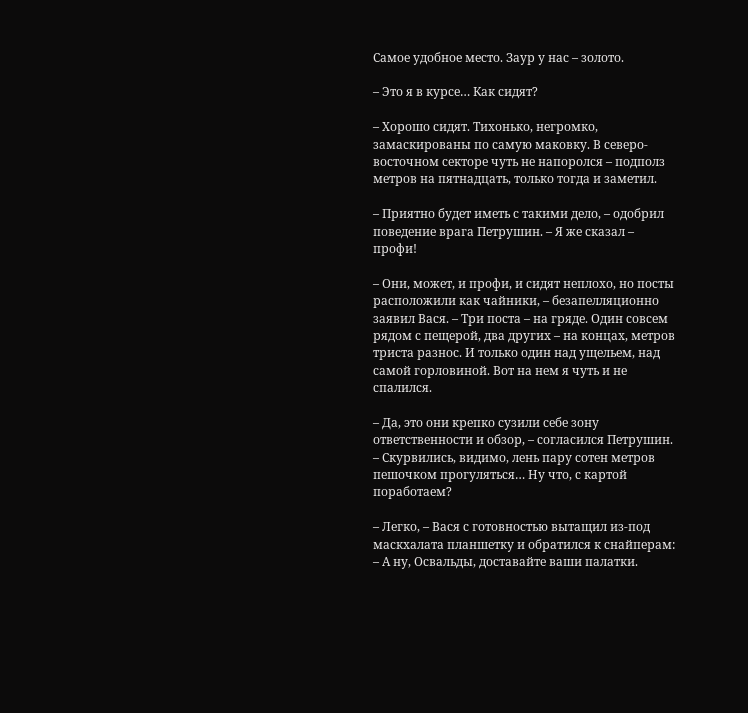Самое удобное место. Заур у нас – золото.

– Это я в курсе… Как сидят?

– Хорошо сидят. Тихонько, негромко, замаскированы по самую маковку. В северо-восточном секторе чуть не напоролся – подполз метров на пятнадцать, только тогда и заметил.

– Приятно будет иметь с такими дело, – одобрил поведение врага Петрушин. – Я же сказал – профи!

– Они, может, и профи, и сидят неплохо, но посты расположили как чайники, – безапелляционно заявил Вася. – Три поста – на гряде. Один совсем рядом с пещерой, два других – на концах, метров триста разнос. И только один над ущельем, над самой горловиной. Вот на нем я чуть и не спалился.

– Да, это они крепко сузили себе зону ответственности и обзор, – согласился Петрушин. – Скурвились, видимо, лень пару сотен метров пешочком прогуляться… Ну что, с картой поработаем?

– Легко, – Вася с готовностью вытащил из-под маскхалата планшетку и обратился к снайперам: – А ну, Освальды, доставайте ваши палатки.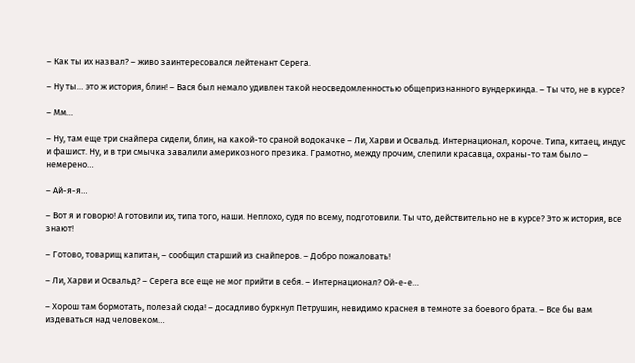– Как ты их назвал? – живо заинтересовался лейтенант Серега.

– Ну ты… это ж история, блин! – Вася был немало удивлен такой неосведомленностью общепризнанного вундеркинда. – Ты что, не в курсе?

– Мм…

– Ну, там еще три снайпера сидели, блин, на какой-то сраной водокачке – Ли, Харви и Освальд. Интернационал, короче. Типа, китаец, индус и фашист. Ну, и в три смычка завалили америкозного презика. Грамотно, между прочим, слепили красавца, охраны-то там было – немерено…

– Ай-я-я…

– Вот я и говорю! А готовили их, типа того, наши. Неплохо, судя по всему, подготовили. Ты что, действительно не в курсе? Это ж история, все знают!

– Готово, товарищ капитан, – сообщил старший из снайперов. – Добро пожаловать!

– Ли, Харви и Освальд? – Серега все еще не мог прийти в себя. – Интернационал? Ой-е-е…

– Хорош там бормотать, полезай сюда! – досадливо буркнул Петрушин, невидимо краснея в темноте за боевого брата. – Все бы вам издеваться над человеком…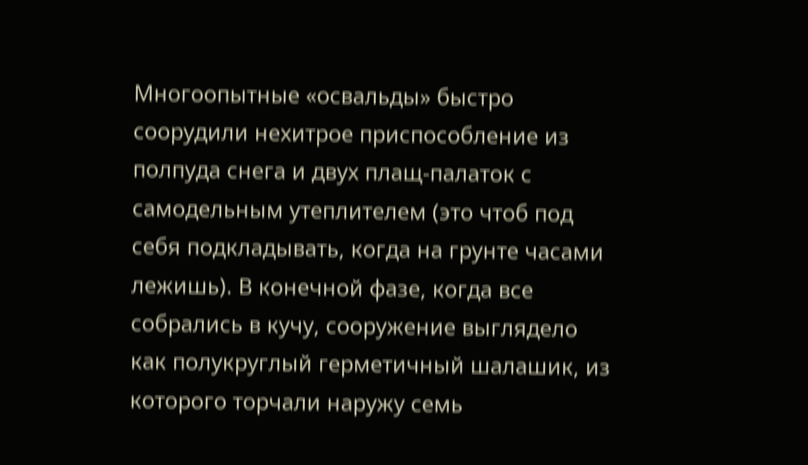Многоопытные «освальды» быстро соорудили нехитрое приспособление из полпуда снега и двух плащ-палаток с самодельным утеплителем (это чтоб под себя подкладывать, когда на грунте часами лежишь). В конечной фазе, когда все собрались в кучу, сооружение выглядело как полукруглый герметичный шалашик, из которого торчали наружу семь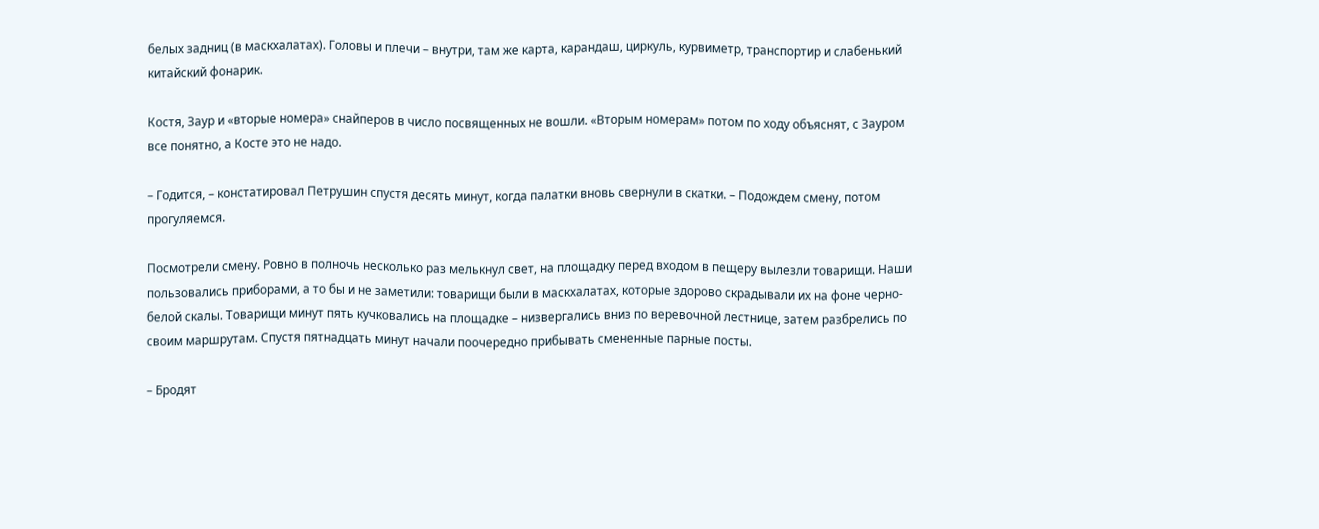белых задниц (в маскхалатах). Головы и плечи – внутри, там же карта, карандаш, циркуль, курвиметр, транспортир и слабенький китайский фонарик.

Костя, Заур и «вторые номера» снайперов в число посвященных не вошли. «Вторым номерам» потом по ходу объяснят, с Зауром все понятно, а Косте это не надо.

– Годится, – констатировал Петрушин спустя десять минут, когда палатки вновь свернули в скатки. – Подождем смену, потом прогуляемся.

Посмотрели смену. Ровно в полночь несколько раз мелькнул свет, на площадку перед входом в пещеру вылезли товарищи. Наши пользовались приборами, а то бы и не заметили: товарищи были в маскхалатах, которые здорово скрадывали их на фоне черно-белой скалы. Товарищи минут пять кучковались на площадке – низвергались вниз по веревочной лестнице, затем разбрелись по своим маршрутам. Спустя пятнадцать минут начали поочередно прибывать смененные парные посты.

– Бродят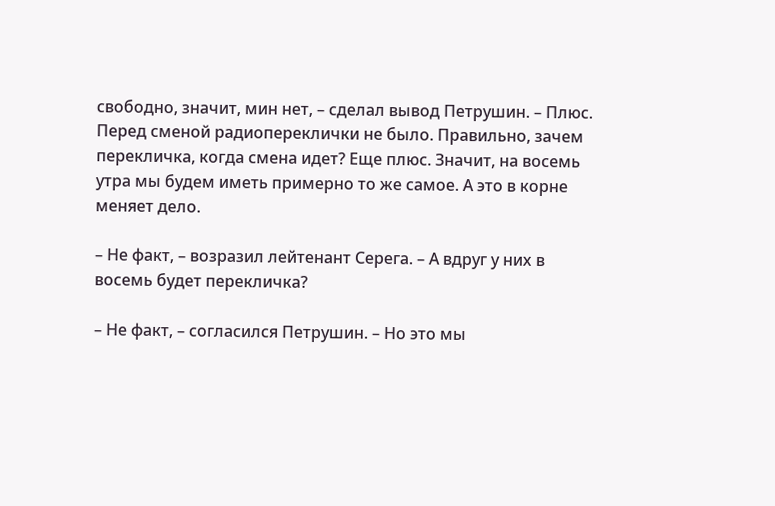свободно, значит, мин нет, – сделал вывод Петрушин. – Плюс. Перед сменой радиопереклички не было. Правильно, зачем перекличка, когда смена идет? Еще плюс. Значит, на восемь утра мы будем иметь примерно то же самое. А это в корне меняет дело.

– Не факт, – возразил лейтенант Серега. – А вдруг у них в восемь будет перекличка?

– Не факт, – согласился Петрушин. – Но это мы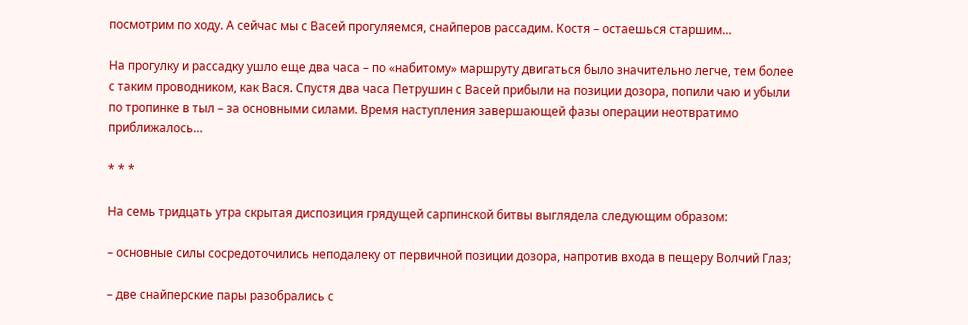посмотрим по ходу. А сейчас мы с Васей прогуляемся, снайперов рассадим. Костя – остаешься старшим…

На прогулку и рассадку ушло еще два часа – по «набитому» маршруту двигаться было значительно легче, тем более с таким проводником, как Вася. Спустя два часа Петрушин с Васей прибыли на позиции дозора, попили чаю и убыли по тропинке в тыл – за основными силами. Время наступления завершающей фазы операции неотвратимо приближалось…

* * *

На семь тридцать утра скрытая диспозиция грядущей сарпинской битвы выглядела следующим образом:

– основные силы сосредоточились неподалеку от первичной позиции дозора, напротив входа в пещеру Волчий Глаз;

– две снайперские пары разобрались с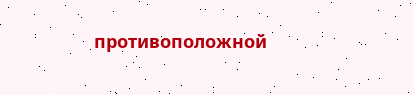противоположной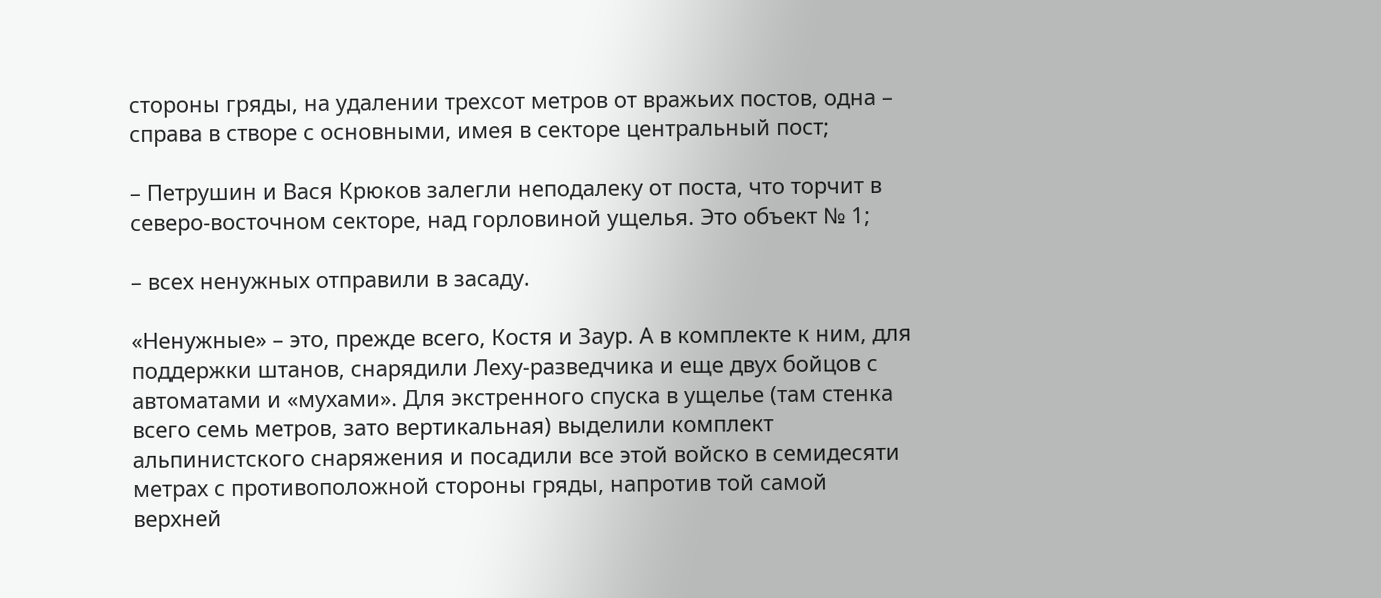стороны гряды, на удалении трехсот метров от вражьих постов, одна – справа в створе с основными, имея в секторе центральный пост;

– Петрушин и Вася Крюков залегли неподалеку от поста, что торчит в северо-восточном секторе, над горловиной ущелья. Это объект № 1;

– всех ненужных отправили в засаду.

«Ненужные» – это, прежде всего, Костя и Заур. А в комплекте к ним, для поддержки штанов, снарядили Леху-разведчика и еще двух бойцов с автоматами и «мухами». Для экстренного спуска в ущелье (там стенка всего семь метров, зато вертикальная) выделили комплект альпинистского снаряжения и посадили все этой войско в семидесяти метрах с противоположной стороны гряды, напротив той самой верхней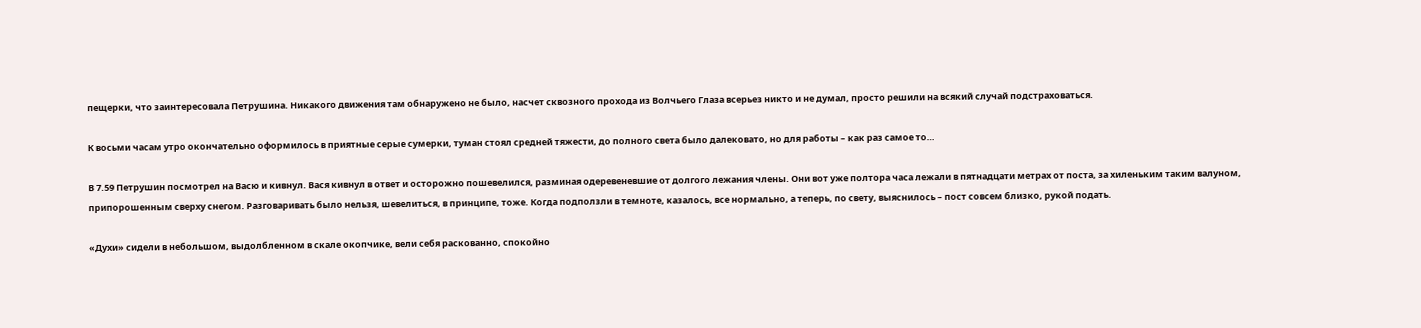пещерки, что заинтересовала Петрушина. Никакого движения там обнаружено не было, насчет сквозного прохода из Волчьего Глаза всерьез никто и не думал, просто решили на всякий случай подстраховаться.

К восьми часам утро окончательно оформилось в приятные серые сумерки, туман стоял средней тяжести, до полного света было далековато, но для работы – как раз самое то…

В 7.59 Петрушин посмотрел на Васю и кивнул. Вася кивнул в ответ и осторожно пошевелился, разминая одеревеневшие от долгого лежания члены. Они вот уже полтора часа лежали в пятнадцати метрах от поста, за хиленьким таким валуном, припорошенным сверху снегом. Разговаривать было нельзя, шевелиться, в принципе, тоже. Когда подползли в темноте, казалось, все нормально, а теперь, по свету, выяснилось – пост совсем близко, рукой подать.

«Духи» сидели в небольшом, выдолбленном в скале окопчике, вели себя раскованно, спокойно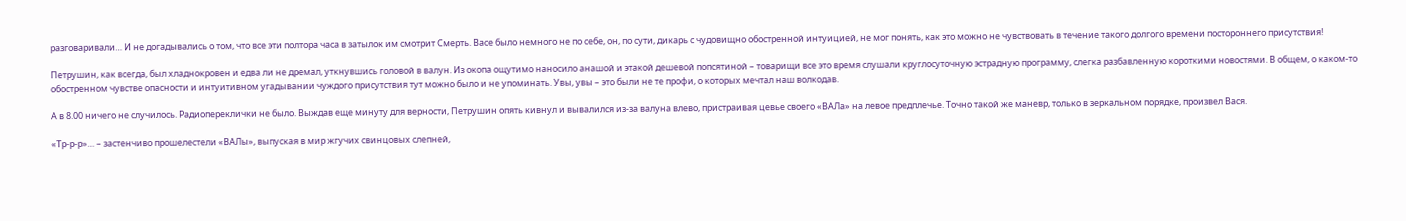разговаривали… И не догадывались о том, что все эти полтора часа в затылок им смотрит Смерть. Васе было немного не по себе, он, по сути, дикарь с чудовищно обостренной интуицией, не мог понять, как это можно не чувствовать в течение такого долгого времени постороннего присутствия!

Петрушин, как всегда, был хладнокровен и едва ли не дремал, уткнувшись головой в валун. Из окопа ощутимо наносило анашой и этакой дешевой попсятиной – товарищи все это время слушали круглосуточную эстрадную программу, слегка разбавленную короткими новостями. В общем, о каком-то обостренном чувстве опасности и интуитивном угадывании чуждого присутствия тут можно было и не упоминать. Увы, увы – это были не те профи, о которых мечтал наш волкодав.

А в 8.00 ничего не случилось. Радиопереклички не было. Выждав еще минуту для верности, Петрушин опять кивнул и вывалился из-за валуна влево, пристраивая цевье своего «ВАЛа» на левое предплечье. Точно такой же маневр, только в зеркальном порядке, произвел Вася.

«Тр-р-р»… – застенчиво прошелестели «ВАЛы», выпуская в мир жгучих свинцовых слепней,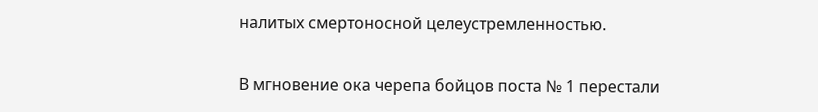налитых смертоносной целеустремленностью.

В мгновение ока черепа бойцов поста № 1 перестали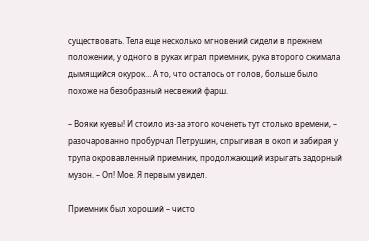существовать. Тела еще несколько мгновений сидели в прежнем положении, у одного в руках играл приемник, рука второго сжимала дымящийся окурок… А то, что осталось от голов, больше было похоже на безобразный несвежий фарш.

– Вояки куевы! И стоило из-за этого коченеть тут столько времени, – разочарованно пробурчал Петрушин, спрыгивая в окоп и забирая у трупа окровавленный приемник, продолжающий изрыгать задорный музон. – Оп! Мое. Я первым увидел.

Приемник был хороший – чисто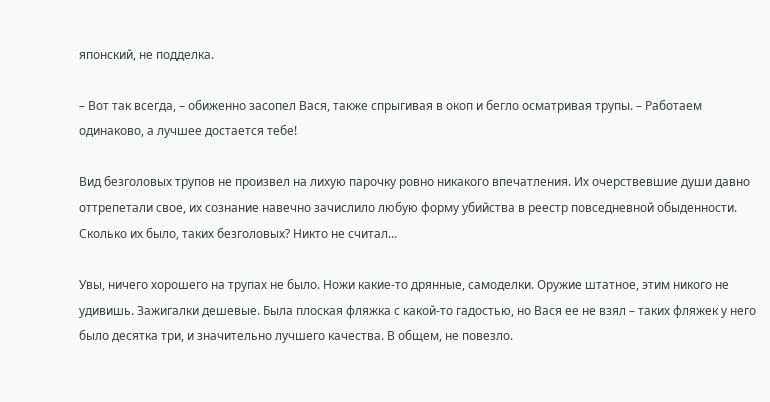японский, не подделка.

– Вот так всегда, – обиженно засопел Вася, также спрыгивая в окоп и бегло осматривая трупы. – Работаем одинаково, а лучшее достается тебе!

Вид безголовых трупов не произвел на лихую парочку ровно никакого впечатления. Их очерствевшие души давно оттрепетали свое, их сознание навечно зачислило любую форму убийства в реестр повседневной обыденности. Сколько их было, таких безголовых? Никто не считал…

Увы, ничего хорошего на трупах не было. Ножи какие-то дрянные, самоделки. Оружие штатное, этим никого не удивишь. Зажигалки дешевые. Была плоская фляжка с какой-то гадостью, но Вася ее не взял – таких фляжек у него было десятка три, и значительно лучшего качества. В общем, не повезло.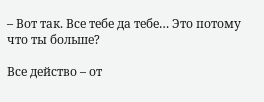– Вот так. Все тебе да тебе… Это потому что ты больше?

Все действо – от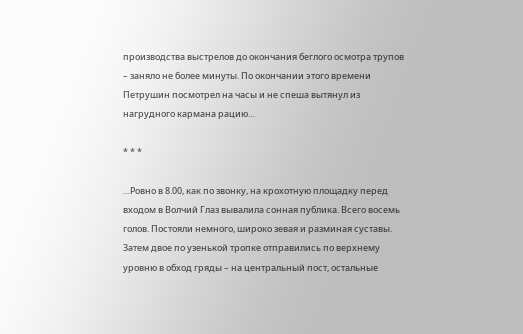производства выстрелов до окончания беглого осмотра трупов – заняло не более минуты. По окончании этого времени Петрушин посмотрел на часы и не спеша вытянул из нагрудного кармана рацию…

* * *

…Ровно в 8.00, как по звонку, на крохотную площадку перед входом в Волчий Глаз вывалила сонная публика. Всего восемь голов. Постояли немного, широко зевая и разминая суставы. Затем двое по узенькой тропке отправились по верхнему уровню в обход гряды – на центральный пост, остальные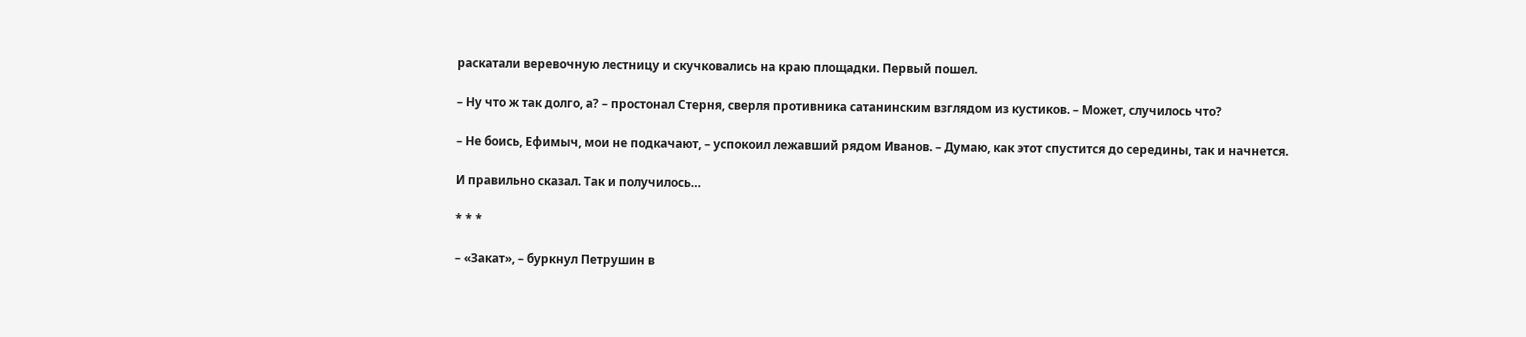раскатали веревочную лестницу и скучковались на краю площадки. Первый пошел.

– Ну что ж так долго, а? – простонал Стерня, сверля противника сатанинским взглядом из кустиков. – Может, случилось что?

– Не боись, Ефимыч, мои не подкачают, – успокоил лежавший рядом Иванов. – Думаю, как этот спустится до середины, так и начнется.

И правильно сказал. Так и получилось…

* * *

– «Закат», – буркнул Петрушин в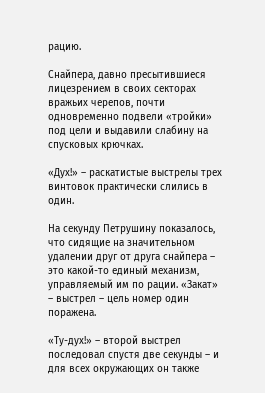рацию.

Снайпера, давно пресытившиеся лицезрением в своих секторах вражьих черепов, почти одновременно подвели «тройки» под цели и выдавили слабину на спусковых крючках.

«Дух!» – раскатистые выстрелы трех винтовок практически слились в один.

На секунду Петрушину показалось, что сидящие на значительном удалении друг от друга снайпера – это какой-то единый механизм, управляемый им по рации. «Закат» – выстрел – цель номер один поражена.

«Ту-дух!» – второй выстрел последовал спустя две секунды – и для всех окружающих он также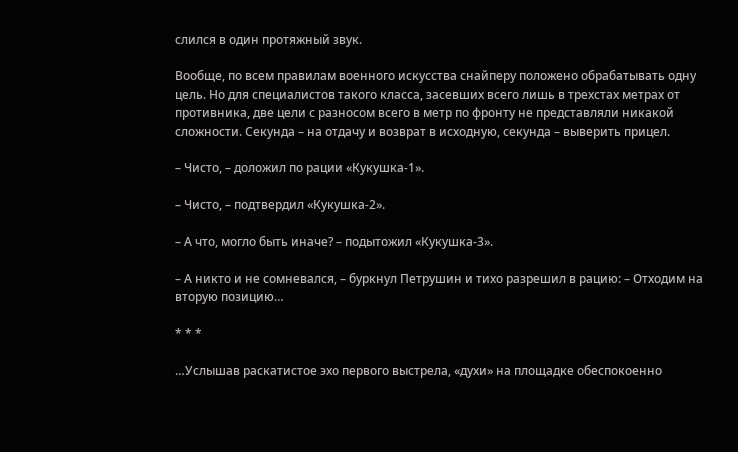слился в один протяжный звук.

Вообще, по всем правилам военного искусства снайперу положено обрабатывать одну цель. Но для специалистов такого класса, засевших всего лишь в трехстах метрах от противника, две цели с разносом всего в метр по фронту не представляли никакой сложности. Секунда – на отдачу и возврат в исходную, секунда – выверить прицел.

– Чисто, – доложил по рации «Кукушка-1».

– Чисто, – подтвердил «Кукушка-2».

– А что, могло быть иначе? – подытожил «Кукушка-3».

– А никто и не сомневался, – буркнул Петрушин и тихо разрешил в рацию: – Отходим на вторую позицию…

* * *

…Услышав раскатистое эхо первого выстрела, «духи» на площадке обеспокоенно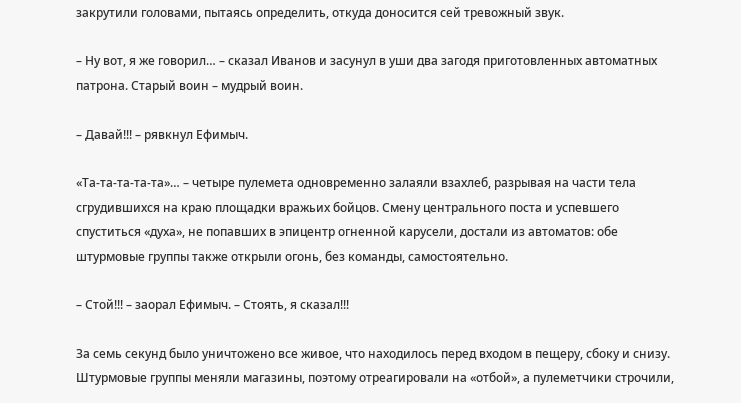закрутили головами, пытаясь определить, откуда доносится сей тревожный звук.

– Ну вот, я же говорил… – сказал Иванов и засунул в уши два загодя приготовленных автоматных патрона. Старый воин – мудрый воин.

– Давай!!! – рявкнул Ефимыч.

«Та-та-та-та-та»… – четыре пулемета одновременно залаяли взахлеб, разрывая на части тела сгрудившихся на краю площадки вражьих бойцов. Смену центрального поста и успевшего спуститься «духа», не попавших в эпицентр огненной карусели, достали из автоматов: обе штурмовые группы также открыли огонь, без команды, самостоятельно.

– Стой!!! – заорал Ефимыч. – Стоять, я сказал!!!

За семь секунд было уничтожено все живое, что находилось перед входом в пещеру, сбоку и снизу. Штурмовые группы меняли магазины, поэтому отреагировали на «отбой», а пулеметчики строчили,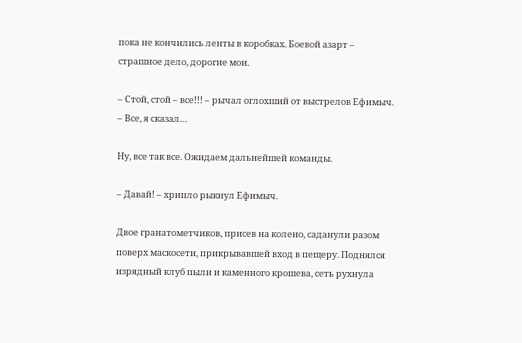пока не кончились ленты в коробках. Боевой азарт – страшное дело, дорогие мои.

– Стой, стой – все!!! – рычал оглохший от выстрелов Ефимыч. – Все, я сказал…

Ну, все так все. Ожидаем дальнейшей команды.

– Давай! – хрипло рыкнул Ефимыч.

Двое гранатометчиков, присев на колено, саданули разом поверх маскосети, прикрывавшей вход в пещеру. Поднялся изрядный клуб пыли и каменного крошева, сеть рухнула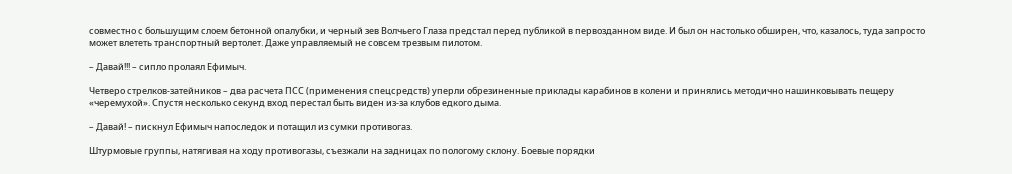совместно с большущим слоем бетонной опалубки, и черный зев Волчьего Глаза предстал перед публикой в первозданном виде. И был он настолько обширен, что, казалось, туда запросто может влететь транспортный вертолет. Даже управляемый не совсем трезвым пилотом.

– Давай!!! – сипло пролаял Ефимыч.

Четверо стрелков-затейников – два расчета ПСС (применения спецсредств) уперли обрезиненные приклады карабинов в колени и принялись методично нашинковывать пещеру «черемухой». Спустя несколько секунд вход перестал быть виден из-за клубов едкого дыма.

– Давай! – пискнул Ефимыч напоследок и потащил из сумки противогаз.

Штурмовые группы, натягивая на ходу противогазы, съезжали на задницах по пологому склону. Боевые порядки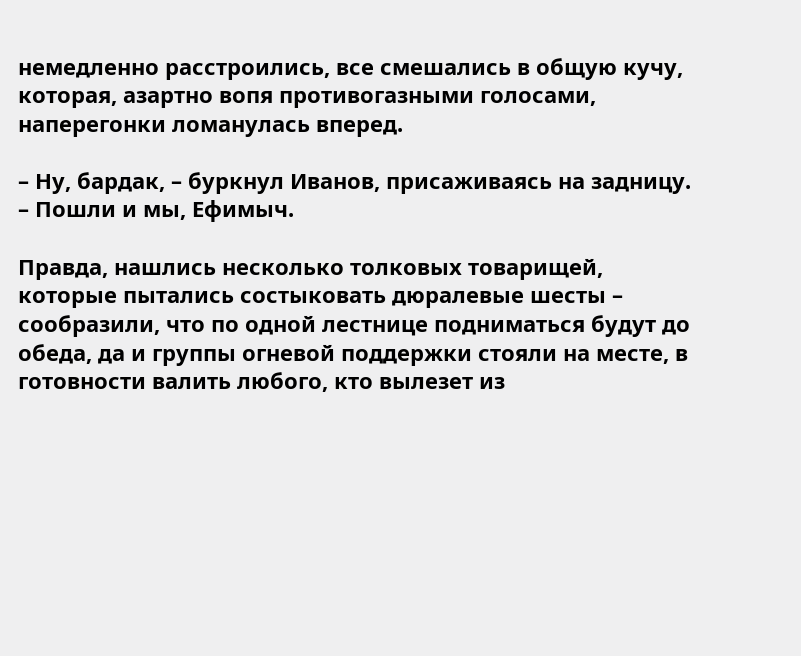немедленно расстроились, все смешались в общую кучу, которая, азартно вопя противогазными голосами, наперегонки ломанулась вперед.

– Ну, бардак, – буркнул Иванов, присаживаясь на задницу. – Пошли и мы, Ефимыч.

Правда, нашлись несколько толковых товарищей, которые пытались состыковать дюралевые шесты – сообразили, что по одной лестнице подниматься будут до обеда, да и группы огневой поддержки стояли на месте, в готовности валить любого, кто вылезет из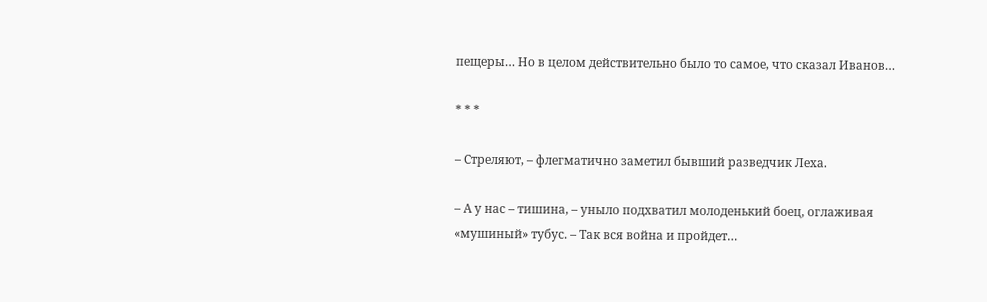пещеры… Но в целом действительно было то самое, что сказал Иванов…

* * *

– Стреляют, – флегматично заметил бывший разведчик Леха.

– А у нас – тишина, – уныло подхватил молоденький боец, оглаживая «мушиный» тубус. – Так вся война и пройдет…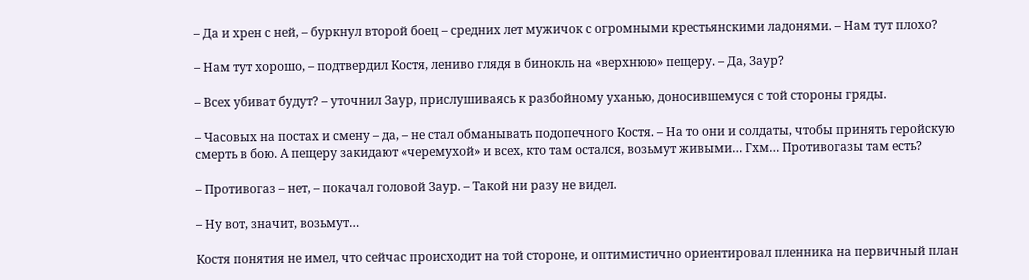– Да и хрен с ней, – буркнул второй боец – средних лет мужичок с огромными крестьянскими ладонями. – Нам тут плохо?

– Нам тут хорошо, – подтвердил Костя, лениво глядя в бинокль на «верхнюю» пещеру. – Да, Заур?

– Всех убиват будут? – уточнил Заур, прислушиваясь к разбойному уханью, доносившемуся с той стороны гряды.

– Часовых на постах и смену – да, – не стал обманывать подопечного Костя. – На то они и солдаты, чтобы принять геройскую смерть в бою. А пещеру закидают «черемухой» и всех, кто там остался, возьмут живыми… Гхм… Противогазы там есть?

– Противогаз – нет, – покачал головой Заур. – Такой ни разу не видел.

– Ну вот, значит, возьмут…

Костя понятия не имел, что сейчас происходит на той стороне, и оптимистично ориентировал пленника на первичный план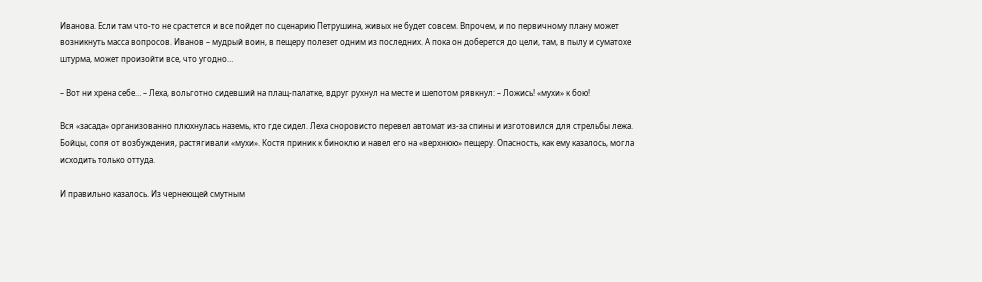Иванова. Если там что-то не срастется и все пойдет по сценарию Петрушина, живых не будет совсем. Впрочем, и по первичному плану может возникнуть масса вопросов. Иванов – мудрый воин, в пещеру полезет одним из последних. А пока он доберется до цели, там, в пылу и суматохе штурма, может произойти все, что угодно…

– Вот ни хрена себе… – Леха, вольготно сидевший на плащ-палатке, вдруг рухнул на месте и шепотом рявкнул: – Ложись! «мухи» к бою!

Вся «засада» организованно плюхнулась наземь, кто где сидел. Леха сноровисто перевел автомат из-за спины и изготовился для стрельбы лежа. Бойцы, сопя от возбуждения, растягивали «мухи». Костя приник к биноклю и навел его на «верхнюю» пещеру. Опасность, как ему казалось, могла исходить только оттуда.

И правильно казалось. Из чернеющей смутным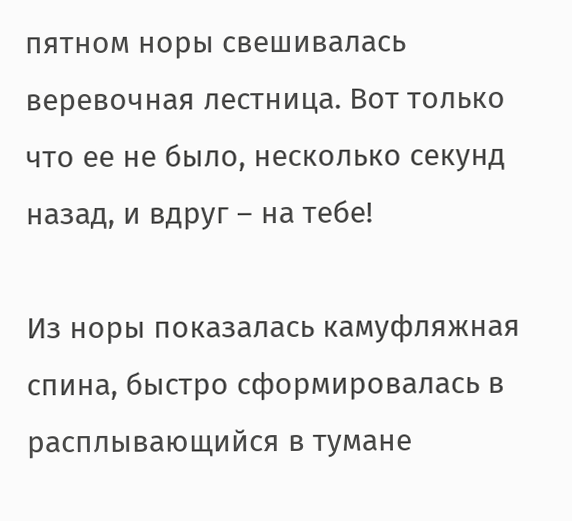пятном норы свешивалась веревочная лестница. Вот только что ее не было, несколько секунд назад, и вдруг – на тебе!

Из норы показалась камуфляжная спина, быстро сформировалась в расплывающийся в тумане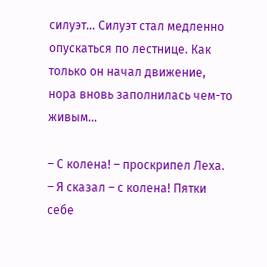силуэт… Силуэт стал медленно опускаться по лестнице. Как только он начал движение, нора вновь заполнилась чем-то живым…

– С колена! – проскрипел Леха. – Я сказал – с колена! Пятки себе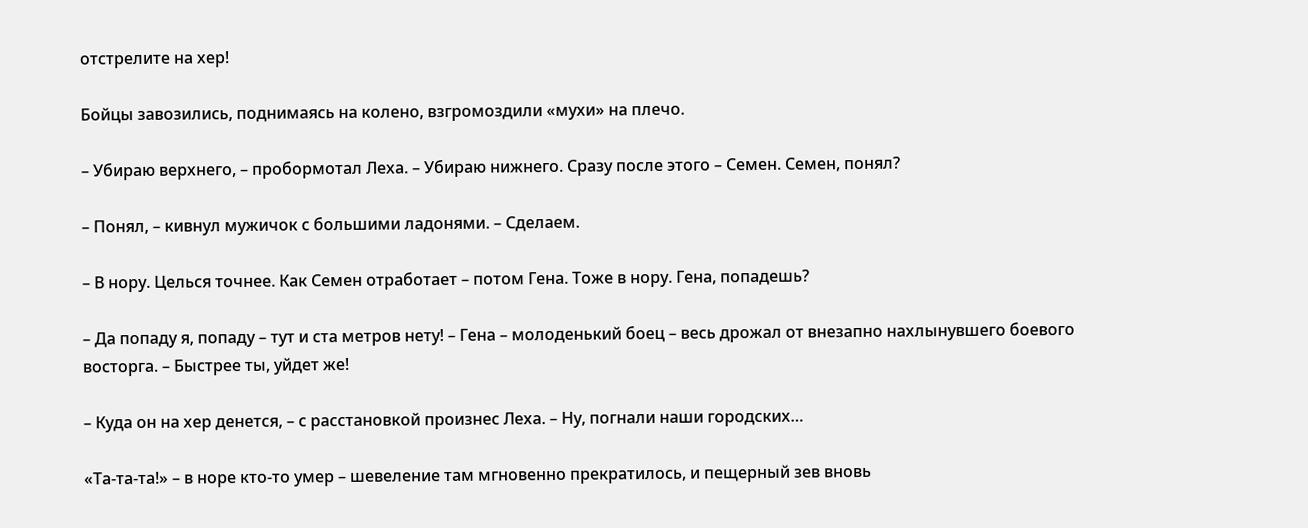отстрелите на хер!

Бойцы завозились, поднимаясь на колено, взгромоздили «мухи» на плечо.

– Убираю верхнего, – пробормотал Леха. – Убираю нижнего. Сразу после этого – Семен. Семен, понял?

– Понял, – кивнул мужичок с большими ладонями. – Сделаем.

– В нору. Целься точнее. Как Семен отработает – потом Гена. Тоже в нору. Гена, попадешь?

– Да попаду я, попаду – тут и ста метров нету! – Гена – молоденький боец – весь дрожал от внезапно нахлынувшего боевого восторга. – Быстрее ты, уйдет же!

– Куда он на хер денется, – с расстановкой произнес Леха. – Ну, погнали наши городских…

«Та-та-та!» – в норе кто-то умер – шевеление там мгновенно прекратилось, и пещерный зев вновь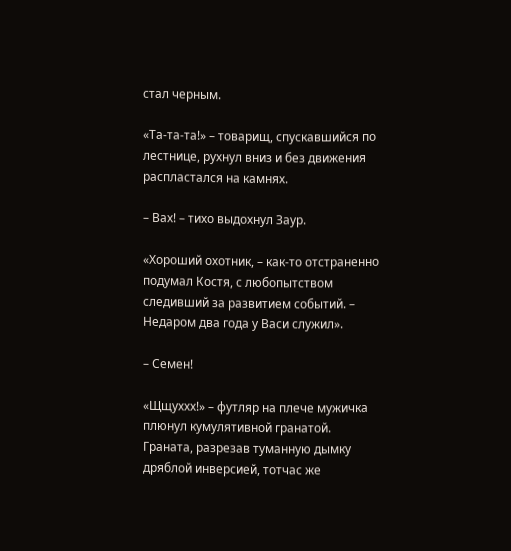стал черным.

«Та-та-та!» – товарищ, спускавшийся по лестнице, рухнул вниз и без движения распластался на камнях.

– Вах! – тихо выдохнул Заур.

«Хороший охотник, – как-то отстраненно подумал Костя, с любопытством следивший за развитием событий. – Недаром два года у Васи служил».

– Семен!

«Щщуххх!» – футляр на плече мужичка плюнул кумулятивной гранатой. Граната, разрезав туманную дымку дряблой инверсией, тотчас же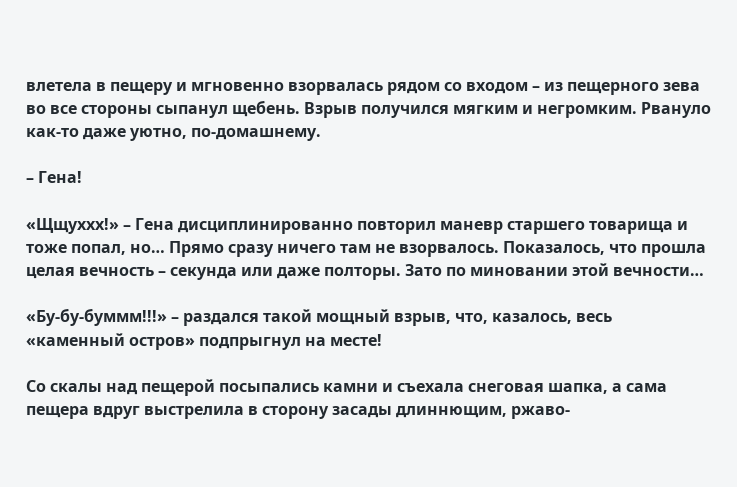влетела в пещеру и мгновенно взорвалась рядом со входом – из пещерного зева во все стороны сыпанул щебень. Взрыв получился мягким и негромким. Рвануло как-то даже уютно, по-домашнему.

– Гена!

«Щщуххх!» – Гена дисциплинированно повторил маневр старшего товарища и тоже попал, но… Прямо сразу ничего там не взорвалось. Показалось, что прошла целая вечность – секунда или даже полторы. Зато по миновании этой вечности…

«Бу-бу-буммм!!!» – раздался такой мощный взрыв, что, казалось, весь «каменный остров» подпрыгнул на месте!

Со скалы над пещерой посыпались камни и съехала снеговая шапка, а сама пещера вдруг выстрелила в сторону засады длиннющим, ржаво-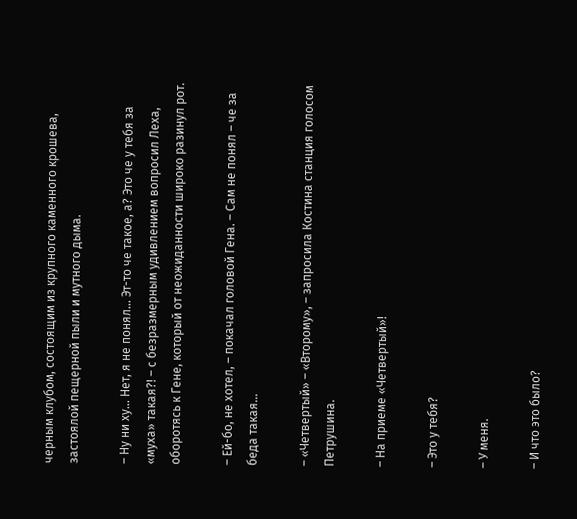черным клубом, состоящим из крупного каменного крошева, застоялой пещерной пыли и мутного дыма.

– Ну ни ху… Нет, я не понял… Эт-то че такое, а? Это че у тебя за «муха» такая?! – с безразмерным удивлением вопросил Леха, оборотясь к Гене, который от неожиданности широко разинул рот.

– Ей-бо, не хотел, – покачал головой Гена. – Сам не понял – че за беда такая…

– «Четвертый» – «Второму», – запросила Костина станция голосом Петрушина.

– На приеме «Четвертый»!

– Это у тебя?

– У меня.

– И что это было?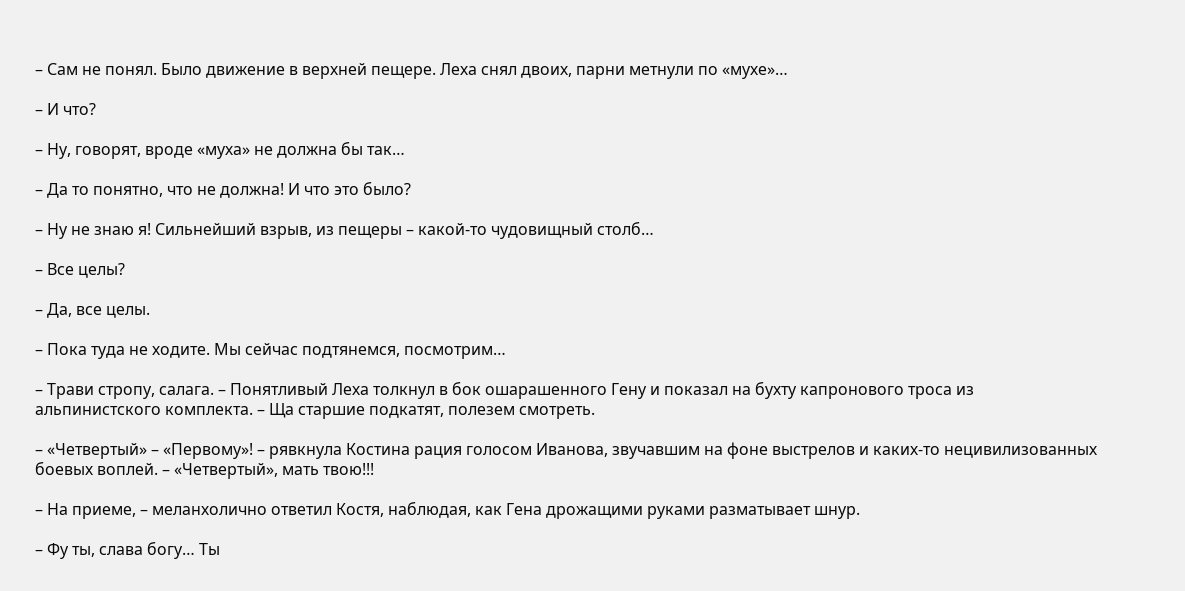– Сам не понял. Было движение в верхней пещере. Леха снял двоих, парни метнули по «мухе»…

– И что?

– Ну, говорят, вроде «муха» не должна бы так…

– Да то понятно, что не должна! И что это было?

– Ну не знаю я! Сильнейший взрыв, из пещеры – какой-то чудовищный столб…

– Все целы?

– Да, все целы.

– Пока туда не ходите. Мы сейчас подтянемся, посмотрим…

– Трави стропу, салага. – Понятливый Леха толкнул в бок ошарашенного Гену и показал на бухту капронового троса из альпинистского комплекта. – Ща старшие подкатят, полезем смотреть.

– «Четвертый» – «Первому»! – рявкнула Костина рация голосом Иванова, звучавшим на фоне выстрелов и каких-то нецивилизованных боевых воплей. – «Четвертый», мать твою!!!

– На приеме, – меланхолично ответил Костя, наблюдая, как Гена дрожащими руками разматывает шнур.

– Фу ты, слава богу… Ты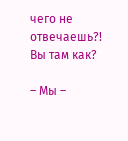чего не отвечаешь?! Вы там как?

– Мы –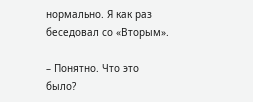нормально. Я как раз беседовал со «Вторым».

– Понятно. Что это было?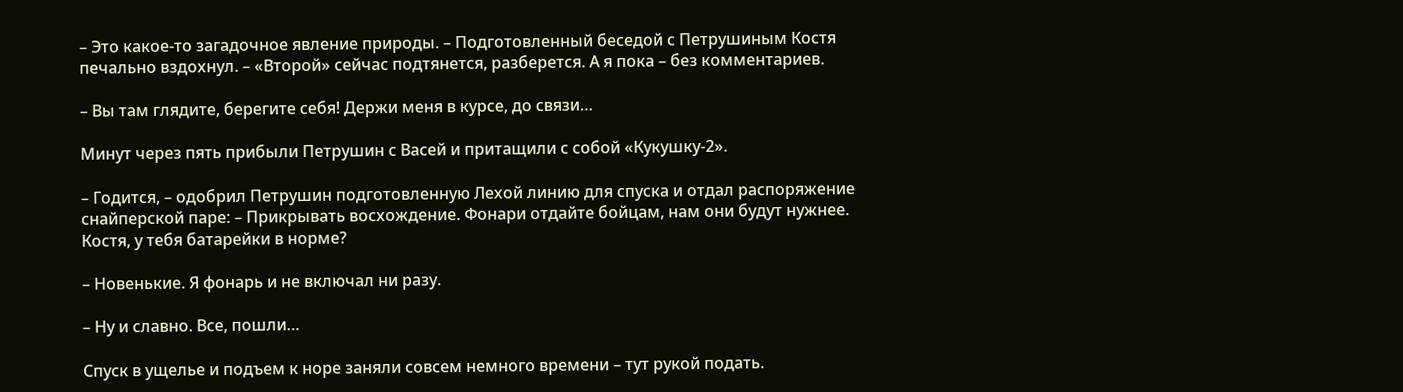– Это какое-то загадочное явление природы. – Подготовленный беседой с Петрушиным Костя печально вздохнул. – «Второй» сейчас подтянется, разберется. А я пока – без комментариев.

– Вы там глядите, берегите себя! Держи меня в курсе, до связи…

Минут через пять прибыли Петрушин с Васей и притащили с собой «Кукушку-2».

– Годится, – одобрил Петрушин подготовленную Лехой линию для спуска и отдал распоряжение снайперской паре: – Прикрывать восхождение. Фонари отдайте бойцам, нам они будут нужнее. Костя, у тебя батарейки в норме?

– Новенькие. Я фонарь и не включал ни разу.

– Ну и славно. Все, пошли…

Спуск в ущелье и подъем к норе заняли совсем немного времени – тут рукой подать.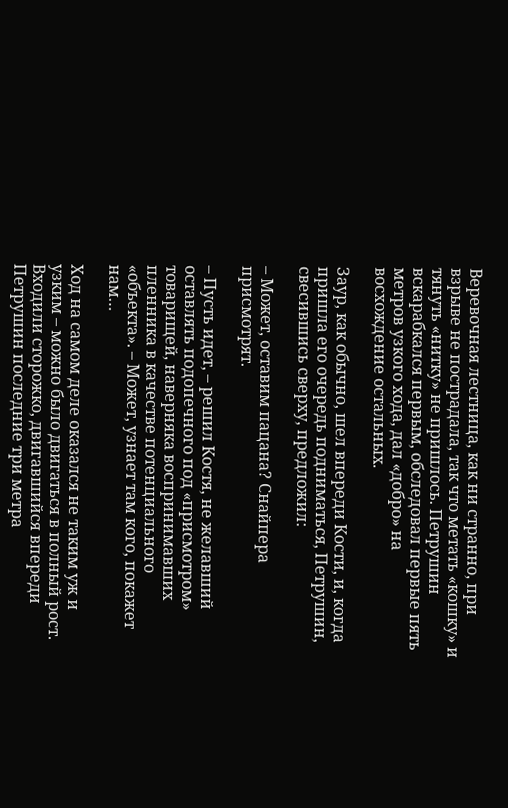Веревочная лестница, как ни странно, при взрыве не пострадала, так что метать «кошку» и тянуть «нитку» не пришлось. Петрушин вскарабкался первым, обследовал первые пять метров узкого хода, дал «добро» на восхождение остальных.

Заур, как обычно, шел впереди Кости, и, когда пришла его очередь подниматься, Петрушин, свесившись сверху, предложил:

– Может, оставим пацана? Снайпера присмотрят.

– Пусть идет, – решил Костя, не желавший оставлять подопечного под «присмотром» товарищей, наверняка воспринимавших пленника в качестве потенциального «объекта». – Может, узнает там кого, покажет нам…

Ход на самом деле оказался не таким уж и узким – можно было двигаться в полный рост. Входили сторожко, двигавшийся впереди Петрушин последние три метра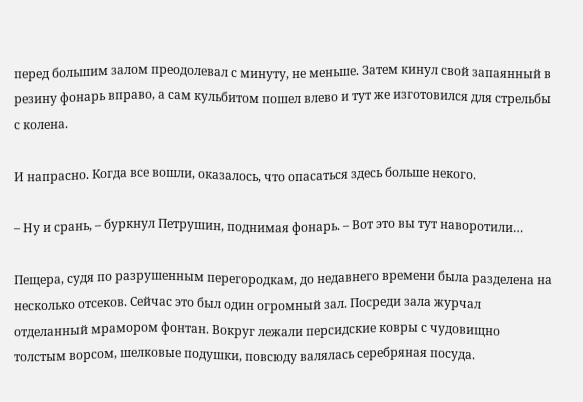перед большим залом преодолевал с минуту, не меньше. Затем кинул свой запаянный в резину фонарь вправо, а сам кульбитом пошел влево и тут же изготовился для стрельбы с колена.

И напрасно. Когда все вошли, оказалось, что опасаться здесь больше некого.

– Ну и срань, – буркнул Петрушин, поднимая фонарь. – Вот это вы тут наворотили…

Пещера, судя по разрушенным перегородкам, до недавнего времени была разделена на несколько отсеков. Сейчас это был один огромный зал. Посреди зала журчал отделанный мрамором фонтан. Вокруг лежали персидские ковры с чудовищно толстым ворсом, шелковые подушки, повсюду валялась серебряная посуда.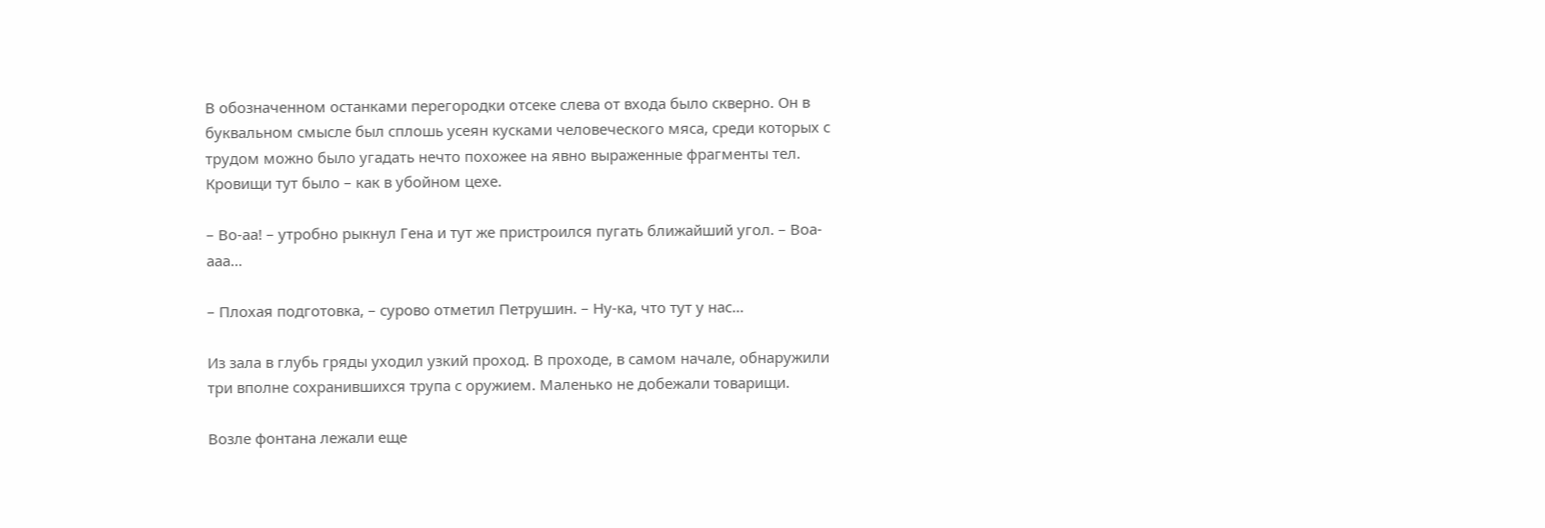В обозначенном останками перегородки отсеке слева от входа было скверно. Он в буквальном смысле был сплошь усеян кусками человеческого мяса, среди которых с трудом можно было угадать нечто похожее на явно выраженные фрагменты тел. Кровищи тут было – как в убойном цехе.

– Во-аа! – утробно рыкнул Гена и тут же пристроился пугать ближайший угол. – Воа-ааа…

– Плохая подготовка, – сурово отметил Петрушин. – Ну-ка, что тут у нас…

Из зала в глубь гряды уходил узкий проход. В проходе, в самом начале, обнаружили три вполне сохранившихся трупа с оружием. Маленько не добежали товарищи.

Возле фонтана лежали еще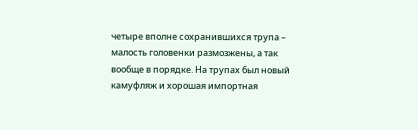четыре вполне сохранившихся трупа – малость головенки размозжены, а так вообще в порядке. На трупах был новый камуфляж и хорошая импортная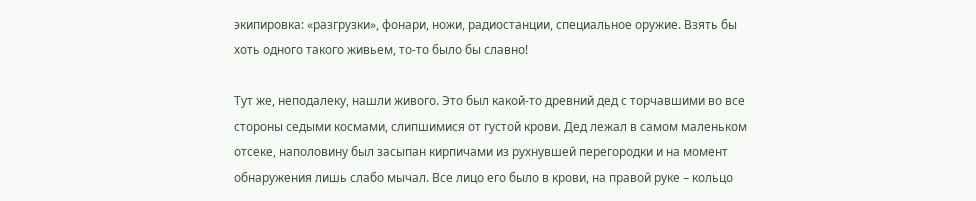экипировка: «разгрузки», фонари, ножи, радиостанции, специальное оружие. Взять бы хоть одного такого живьем, то-то было бы славно!

Тут же, неподалеку, нашли живого. Это был какой-то древний дед с торчавшими во все стороны седыми космами, слипшимися от густой крови. Дед лежал в самом маленьком отсеке, наполовину был засыпан кирпичами из рухнувшей перегородки и на момент обнаружения лишь слабо мычал. Все лицо его было в крови, на правой руке – кольцо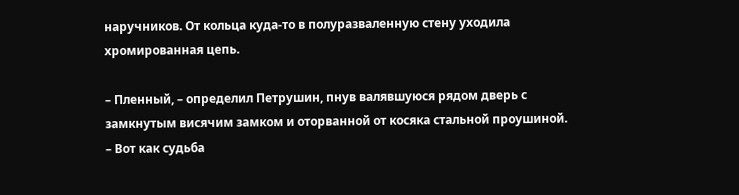наручников. От кольца куда-то в полуразваленную стену уходила хромированная цепь.

– Пленный, – определил Петрушин, пнув валявшуюся рядом дверь с замкнутым висячим замком и оторванной от косяка стальной проушиной. – Вот как судьба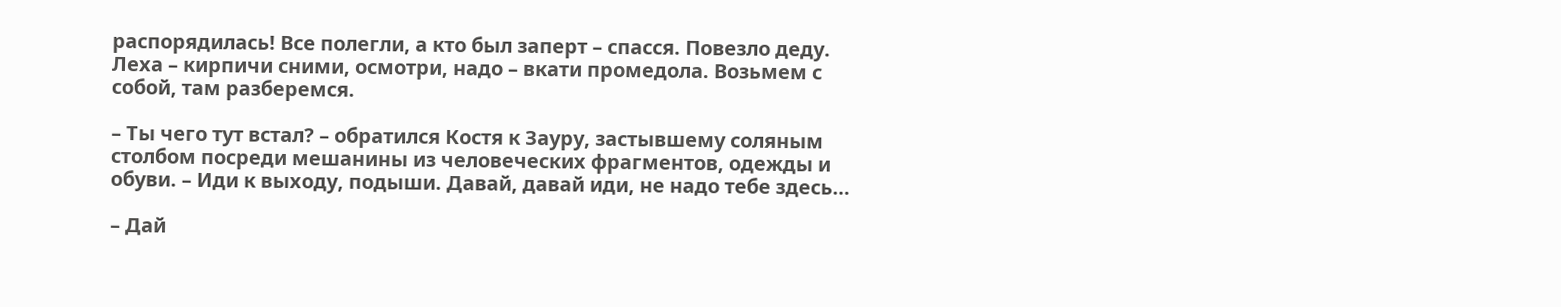распорядилась! Все полегли, а кто был заперт – спасся. Повезло деду. Леха – кирпичи сними, осмотри, надо – вкати промедола. Возьмем с собой, там разберемся.

– Ты чего тут встал? – обратился Костя к Зауру, застывшему соляным столбом посреди мешанины из человеческих фрагментов, одежды и обуви. – Иди к выходу, подыши. Давай, давай иди, не надо тебе здесь…

– Дай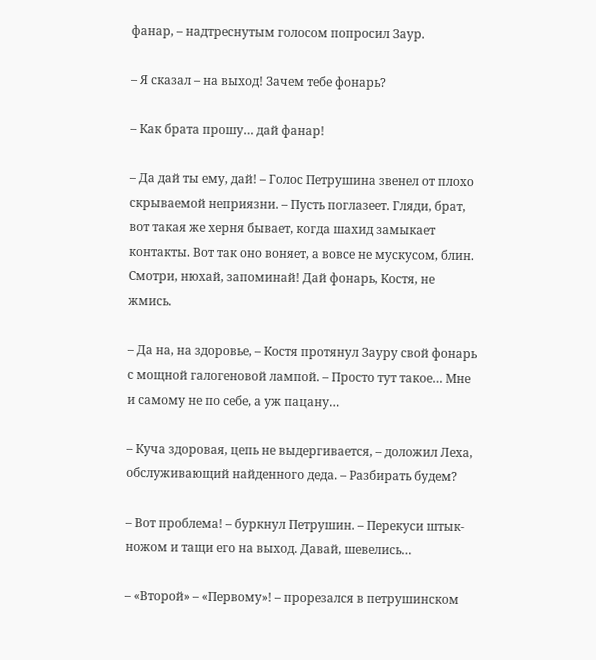фанар, – надтреснутым голосом попросил Заур.

– Я сказал – на выход! Зачем тебе фонарь?

– Как брата прошу… дай фанар!

– Да дай ты ему, дай! – Голос Петрушина звенел от плохо скрываемой неприязни. – Пусть поглазеет. Гляди, брат, вот такая же херня бывает, когда шахид замыкает контакты. Вот так оно воняет, а вовсе не мускусом, блин. Смотри, нюхай, запоминай! Дай фонарь, Костя, не жмись.

– Да на, на здоровье, – Костя протянул Зауру свой фонарь с мощной галогеновой лампой. – Просто тут такое… Мне и самому не по себе, а уж пацану…

– Куча здоровая, цепь не выдергивается, – доложил Леха, обслуживающий найденного деда. – Разбирать будем?

– Вот проблема! – буркнул Петрушин. – Перекуси штык-ножом и тащи его на выход. Давай, шевелись…

– «Второй» – «Первому»! – прорезался в петрушинском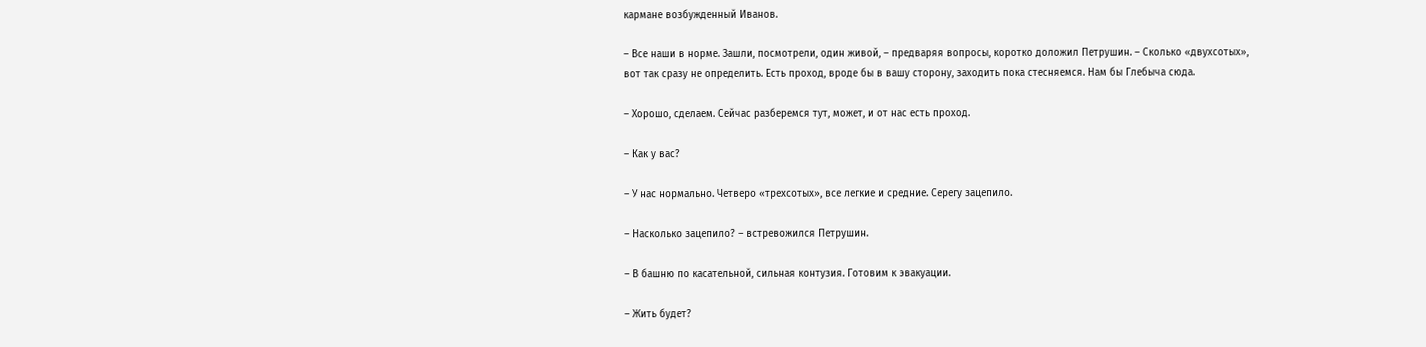кармане возбужденный Иванов.

– Все наши в норме. Зашли, посмотрели, один живой, – предваряя вопросы, коротко доложил Петрушин. – Сколько «двухсотых», вот так сразу не определить. Есть проход, вроде бы в вашу сторону, заходить пока стесняемся. Нам бы Глебыча сюда.

– Хорошо, сделаем. Сейчас разберемся тут, может, и от нас есть проход.

– Как у вас?

– У нас нормально. Четверо «трехсотых», все легкие и средние. Серегу зацепило.

– Насколько зацепило? – встревожился Петрушин.

– В башню по касательной, сильная контузия. Готовим к эвакуации.

– Жить будет?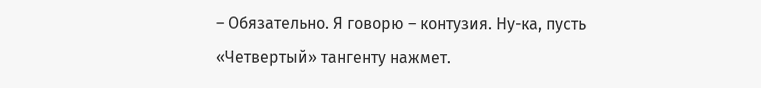– Обязательно. Я говорю – контузия. Ну-ка, пусть «Четвертый» тангенту нажмет.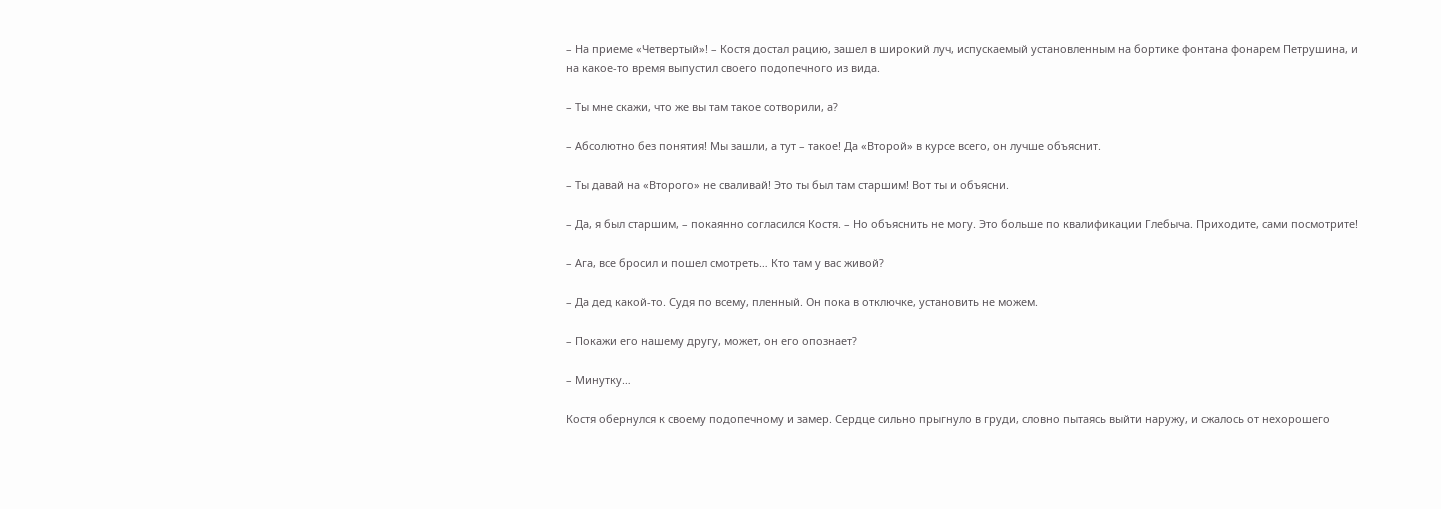– На приеме «Четвертый»! – Костя достал рацию, зашел в широкий луч, испускаемый установленным на бортике фонтана фонарем Петрушина, и на какое-то время выпустил своего подопечного из вида.

– Ты мне скажи, что же вы там такое сотворили, а?

– Абсолютно без понятия! Мы зашли, а тут – такое! Да «Второй» в курсе всего, он лучше объяснит.

– Ты давай на «Второго» не сваливай! Это ты был там старшим! Вот ты и объясни.

– Да, я был старшим, – покаянно согласился Костя. – Но объяснить не могу. Это больше по квалификации Глебыча. Приходите, сами посмотрите!

– Ага, все бросил и пошел смотреть… Кто там у вас живой?

– Да дед какой-то. Судя по всему, пленный. Он пока в отключке, установить не можем.

– Покажи его нашему другу, может, он его опознает?

– Минутку…

Костя обернулся к своему подопечному и замер. Сердце сильно прыгнуло в груди, словно пытаясь выйти наружу, и сжалось от нехорошего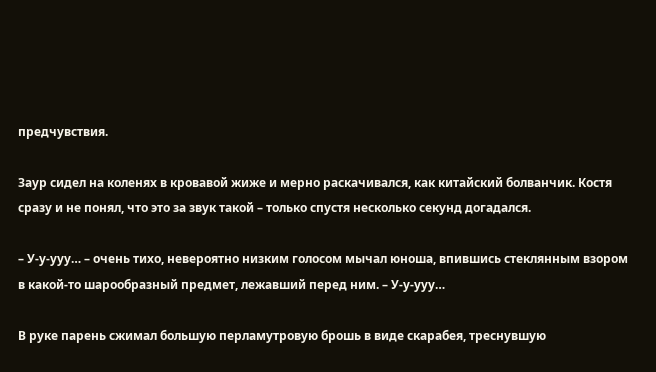предчувствия.

Заур сидел на коленях в кровавой жиже и мерно раскачивался, как китайский болванчик. Костя сразу и не понял, что это за звук такой – только спустя несколько секунд догадался.

– У-у-ууу… – очень тихо, невероятно низким голосом мычал юноша, впившись стеклянным взором в какой-то шарообразный предмет, лежавший перед ним. – У-у-ууу…

В руке парень сжимал большую перламутровую брошь в виде скарабея, треснувшую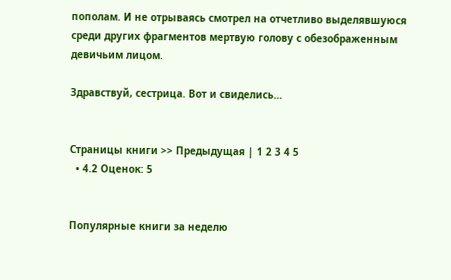пополам. И не отрываясь смотрел на отчетливо выделявшуюся среди других фрагментов мертвую голову с обезображенным девичьим лицом.

Здравствуй, сестрица. Вот и свиделись…


Страницы книги >> Предыдущая | 1 2 3 4 5
  • 4.2 Оценок: 5


Популярные книги за неделю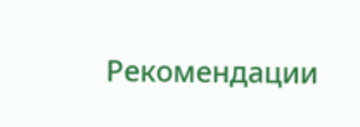Рекомендации